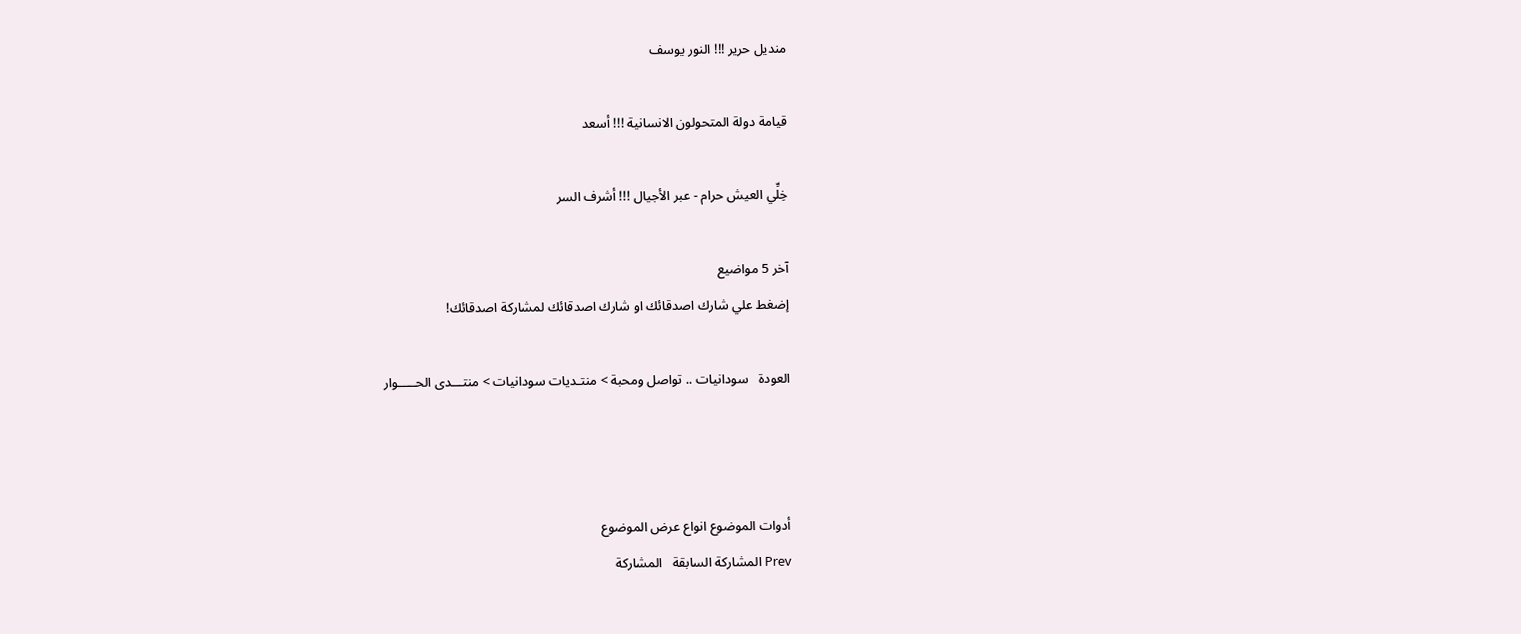منديل حرير !!! النور يوسف

قيامة دولة المتحولون الانسانية !!! أسعد

خِلِّي العيش حرام - عبر الأجيال !!! أشرف السر

آخر 5 مواضيع
إضغط علي شارك اصدقائك او شارك اصدقائك لمشاركة اصدقائك!

العودة   سودانيات .. تواصل ومحبة > منتـديات سودانيات > منتـــدى الحـــــوار



أدوات الموضوع انواع عرض الموضوع
Prev المشاركة السابقة   المشاركة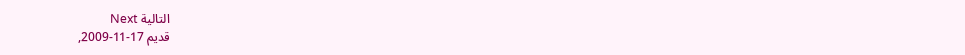التالية Next
قديم 17-11-2009,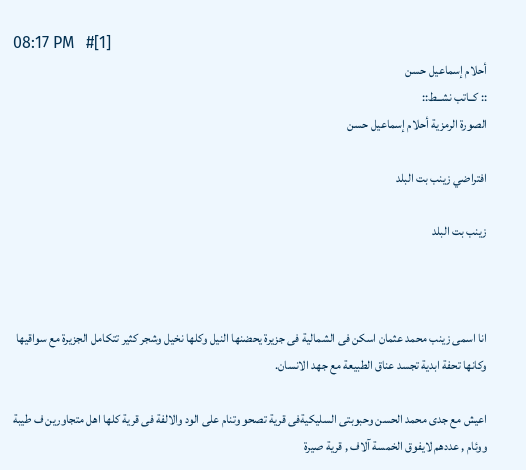08:17 PM   #[1]
أحلام إسماعيل حسن
:: كــاتب نشــط::
الصورة الرمزية أحلام إسماعيل حسن

افتراضي زينب بت البلد

زينب بت البلد



انا اسمى زينب محمد عثمان اسكن فى الشمالية فى جزيرة يحضنها النيل وكلها نخيل وشجر كثير تتكامل الجزيرة مع سواقيها وكانها تحفة ابدية تجسد عناق الطبيعة مع جهد الانسان.

اعيش مع جدى محمد الحسن وحبوبتى السليكيةفى قرية تصحو وتنام على الود والالفة فى قرية كلها اهل متجاورين ف طيبة ووئام , عددهم لايفوق الخمسة آلاف , قرية صيرة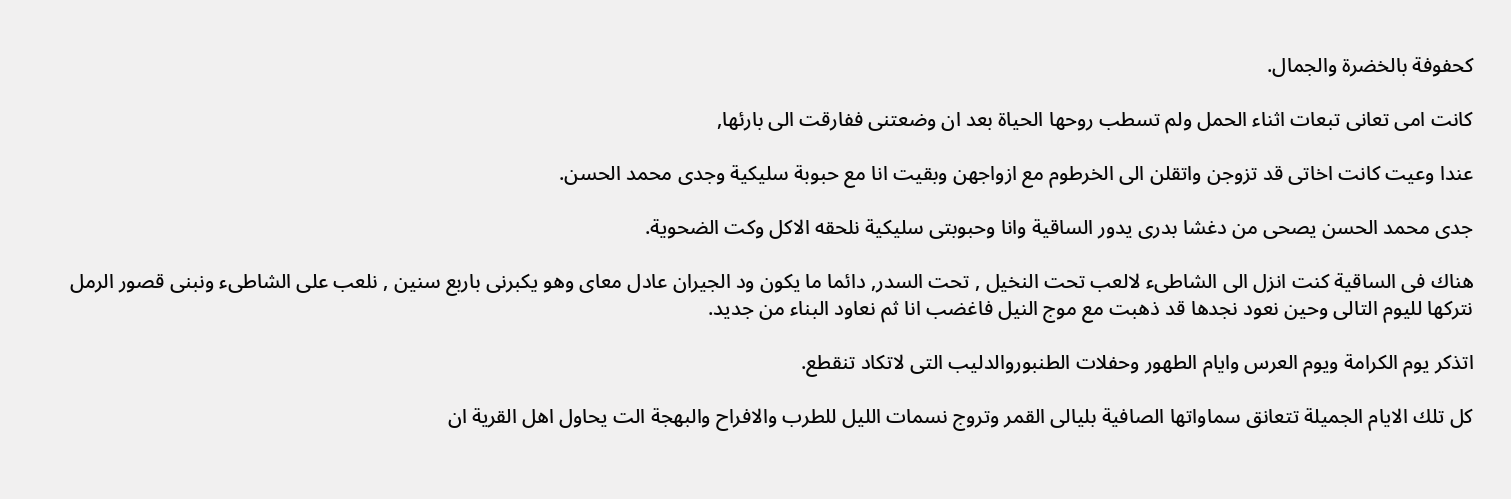كحفوفة بالخضرة والجمال.

كانت امى تعانى تبعات اثناء الحمل ولم تسطب روحها الحياة بعد ان وضعتنى ففارقت الى بارئها,

عندا وعيت كانت اخاتى قد تزوجن واتقلن الى الخرطوم مع ازواجهن وبقيت انا مع حبوبة سليكية وجدى محمد الحسن.

جدى محمد الحسن يصحى من دغشا بدرى يدور الساقية وانا وحبوبتى سليكية نلحقه الاكل وكت الضحوية.

هناك فى الساقية كنت انزل الى الشاطىء لالعب تحت النخيل , تحت السدر, دائما ما يكون ود الجيران عادل معاى وهو يكبرنى باربع سنين , نلعب على الشاطىء ونبنى قصور الرمل نتركها لليوم التالى وحين نعود نجدها قد ذهبت مع موج النيل فاغضب انا ثم نعاود البناء من جديد.

اتذكر يوم الكرامة ويوم العرس وايام الطهور وحفلات الطنبوروالدليب التى لاتكاد تنقطع.

كل تلك الايام الجميلة تتعانق سماواتها الصافية بليالى القمر وتروج نسمات الليل للطرب والافراح والبهجة الت يحاول اهل القرية ان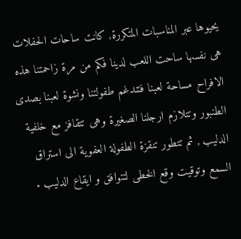يحيوها عبر المناسبات المتكررة, كانت ساحات الحفلات هى نفسها ساحت اللعب لدينا فكم من مرة زاحمتنا هذه الافراح مساحة لعبنا فتندغم طفولتنا ونشوة لعبنا بصدى الطنبور وتتلازم ارجلنا الصغيرة وهى تتقافز مع خلفية الدليب , ثم تتطور تنقزة الطفولة العفوية الى استراق السمع وتوقيت وقع الخطى لتتوافق و ايقاع الدليب .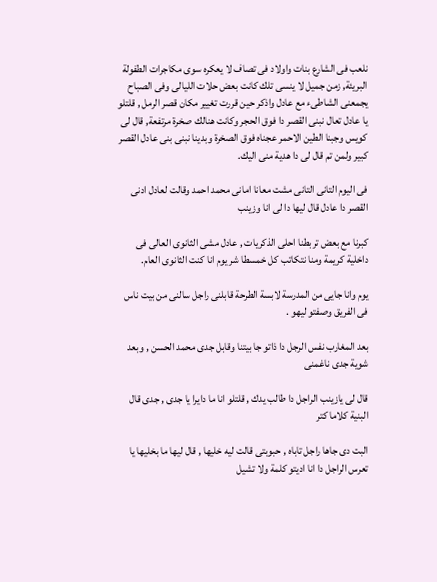نلعب فى الشارع بنات واولاد فى تصاف لا يعكره سوى مكاجرات الطفولة البريئة, زمن جميل لا ينسى تلك كانت بعض حلات الليالى وفى الصباح يجمعنى الشاطىء مع عادل واذكر حين قررت تغيير مكان قصر الرمل , قلتلو يا عادل تعال نبنى القصر دا فوق الحجر وكانت هنالك صخرة مرتفعة, قال لى كويس وجبنا الطين الاحمر عجناه فوق الصخرة وبدينا نبنى بنى عادل القصر كبير ولمن تم قال لى دا هدية منى اليك.

فى اليوم التانى التانى مشت معانا امانى محمد احمد وقالت لعادل ادنى القصر دا عادل قال ليها دا لى انا وزينب

كبرنا مع بعض تربطنا احلى الذكريات , عادل مشى الثانوى العالى فى داخلية كريمة ومنا نتكاتب كل خمسطا شر يوم انا كنت الثانوى العام.

يوم وانا جايى من المدرسة لابسة الطرحة قابلنى راجل سالنى من بيت ناس فى الفريق وصفتو ليهو .

بعد المغارب نفس الرجل دا ذاتو جا بيتنا وقابل جدى محمد الحسن , وبعد شوية جدى ناغمنى

قال لى يازينب الراجل دا طالب يدك , قلتلو انا ما دايرا يا جدى , جدى قال البنية كلاما كتر

البت دى جاها راجل تاباه , حبوبتى قالت ليه خليها , قال ليها ما بخليها يا تعرس الراجل دا انا اديتو كلمة ولا تشيل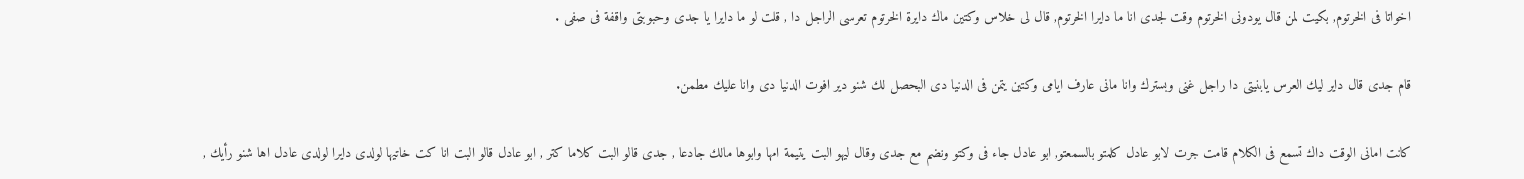اخواتا فى الخرتوم, بكيت لمن قال يودونى الخرتوم وقت لجدى انا ما دايرا الخرتوم, قال لى خلاس وكتين ماك دايرة الخرتوم تعرسى الراجل دا , قلت لو ما دايرا يا جدى وحبوبتى واقفة فى صفى .

قام جدى قال داير ليك العرس يابنيتى دا راجل غنى وبسترك وانا مانى عارف ايامى وكتين يتمن فى الدنيا دى البحصل لك شنو دير افوت الدنيا دى وانا عليك مطمن.

كانت امانى الوقت داك تسمع فى الكلام قامت جرت لابو عادل كلمتو بالسمعتو, ابو عادل جاء فى وكتو ونضم مع جدى وقال ليهو البت يتيمة امها وابوها مالك جادعا , جدى قالو البت كلاما كتر , ابو عادل قالو البت انا كت خاتيها لولدى دايرا لولدى عادل اها شنو رأيك ,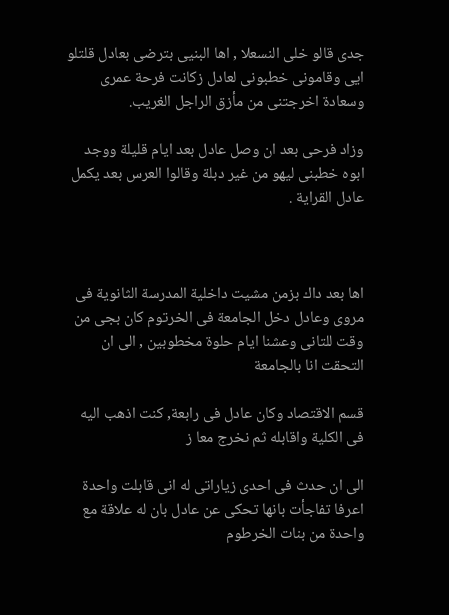جدى قالو خلى النسعلا , اها البنيى بترضى بعادل قلتلو ايى وقامونى خطبونى لعادل زكانت فرحة عمرى وسعادة اخرجتنى من مأزق الراجل الغريب.

وزاد فرحى بعد ان وصل عادل بعد ايام قليلة ووجد ابوه خطبنى ليهو من غير دبلة وقالوا العرس بعد يكمل عادل القراية .



اها بعد داك بزمن مشيت داخلية المدرسة الثانوية فى مروى وعادل دخل الجامعة فى الخرتوم كان بجى من وقت للتانى وعشنا ايام حلوة مخطوبين , الى ان التحقت انا بالجامعة

قسم الاقتصاد وكان عادل فى رابعة, كنت اذهب اليه فى الكلية واقابله ثم نخرج معا ز

الى ان حدث فى احدى زياراتى له انى قابلت واحدة اعرفا تفاجأت بانها تحكى عن عادل بان له علاقة مع واحدة من بنات الخرطوم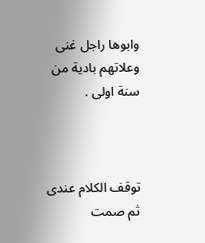وابوها راجل غنى وعلاتهم بادية من سنة اولى .



توقف الكلام عندى ثم صمت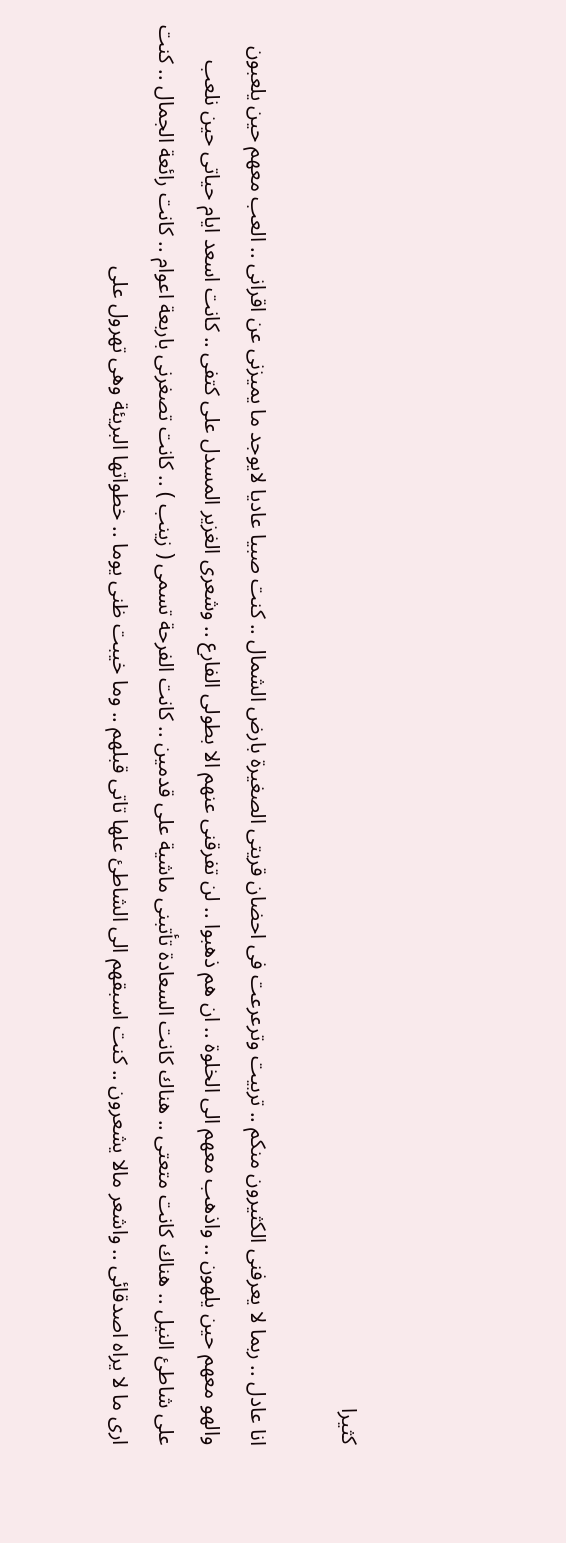كثيرا

انا عادل .. ربما لا يعرفنى الكثيرون منكم .. تربيت وترعرعت فى احضان قريتى الصغيرة بارض الشمال .. كنت صبيا عاديا لايوجد ما يميزنى عن اقرانى .. العب معهم حين يلعبون والهو معهم حين يلهون .. واذهب معهم الى الخلوة .. ان هم ذهبوا .. لن تفرقنى عنهم الا بطولى الفارع .. وشعرى الغزير المسدل على كتفى .. كانت اسعد ايام حياتى حين نلعب على شاطئ النيل .. هناك كانت متعتى .. هناك كانت السعادة تأتبنى ماشية على قدمين .. كانت الفرحة تسمى ( زينب ) .. كانت تصغرنى باربعة اعوام .. كانت رائعة الجمال .. كنت ارى ما لا يراه اصدقائى .. واشعر مالا يشعرون .. كنت اسبقهم الى الشاطئ علها تاتى قبلهم .. وما خيبت ظنى يوما .. خطواتها البريئة وهى تهرول على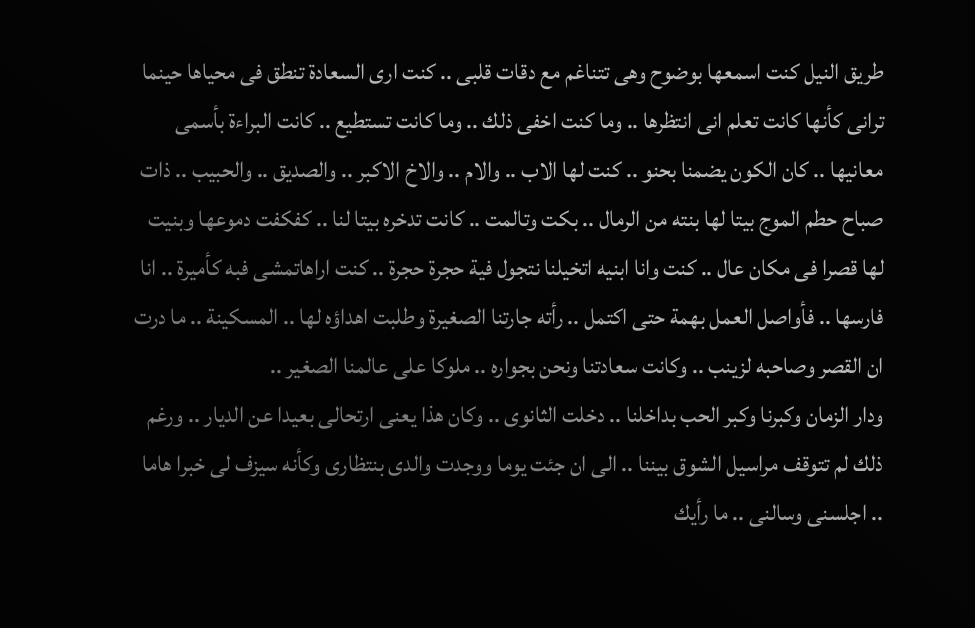طريق النيل كنت اسمعها بوضوح وهى تتناغم مع دقات قلبى .. كنت ارى السعادة تنطق فى محياها حينما ترانى كأنها كانت تعلم انى انتظرها .. وما كنت اخفى ذلك .. وما كانت تستطيع .. كانت البراءة بأسمى معانيها .. كان الكون يضمنا بحنو .. كنت لها الاب .. والام .. والاخ الاكبر .. والصديق .. والحبيب .. ذات صباح حطم الموج بيتا لها بنته من الرمال .. بكت وتالمت .. كانت تدخره بيتا لنا .. كفكفت دموعها وبنيت لها قصرا فى مكان عال .. كنت وانا ابنيه اتخيلنا نتجول فية حجرة حجرة .. كنت اراهاتمشى فبه كأميرة .. انا فارسها .. فأواصل العمل بهمة حتى اكتمل .. رأته جارتنا الصغيرة وطلبت اهداؤه لها .. المسكينة .. ما درت ان القصر وصاحبه لزينب .. وكانت سعادتنا ونحن بجواره .. ملوكا على عالمنا الصغير ..
ودار الزمان وكبرنا وكبر الحب بداخلنا .. دخلت الثانوى .. وكان هذا يعنى ارتحالى بعيدا عن الديار .. ورغم ذلك لم تتوقف مراسيل الشوق بيننا .. الى ان جئت يوما ووجدت والدى بنتظارى وكأنه سيزف لى خبرا هاما .. اجلسنى وسالنى .. ما رأيك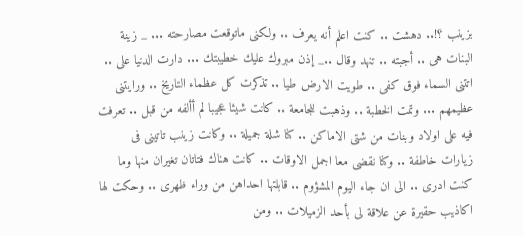بزينب ؟!.. دهشت .. كنت اعلم أنه يعرف .. ولكنى ماتوقعت مصارحته ... _ زينة البنات هى .. أجبته .. تنهد وقال .._ إذن مبروك عليك خطيبتك ... دارت الدنيا على .. اتتنى السماء فوق كفى .. طويت الارض طيا .. تذكرت كل عظماء التاريخ .. ورايتنى عظيمهم ... وتمت الخطبة .. وذهبت للجامعة .. كانت شيئا عجيبا لم أألفه من قبل .. تعرفت فيه على اولاد وبنات من شتى الاماكن .. كنا شلة جميلة .. وكانت زينب تاتينى فى زيارات خاطفة .. وكنا نقضى معا اجمل الاوقات .. كانت هناك فتاتان تغيران منها وما كنت ادرى .. الى ان جاء اليوم المشؤوم .. قابلتها احداهن من وراء ظهرى .. وحكت لها اكاذيب حقيرة عن علاقة لى بأحد الزميلات .. ومن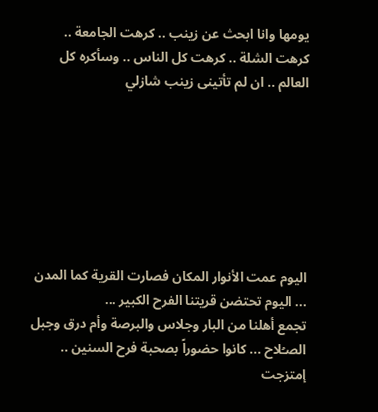يومها وانا ابحث عن زينب .. كرهت الجامعة .. كرهت الشلة .. كرهت كل الناس .. وسأكره كل العالم .. ان لم تأتينى زينب شازلي







اليوم عمت الأنوار المكان فصارت القرية كما المدن ... اليوم تحتضن قريتنا الفرح الكبير ...
تجمع أهلنا من البار وجلاس والبرصة وأم درق وجبل الصـُلاح ... كانوا حضوراً بصحبة فرح السنين .. إمتزجت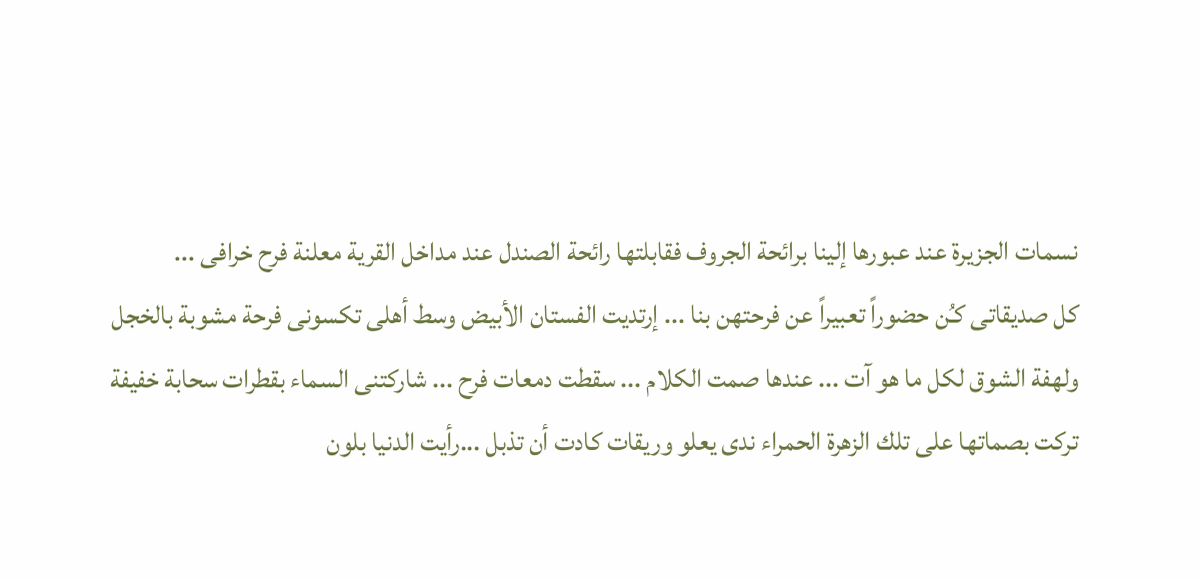نسمات الجزيرة عند عبورها إلينا برائحة الجروف فقابلتها رائحة الصندل عند مداخل القرية معلنة فرح خرافى ...
كل صديقاتى كـُن حضوراً تعبيراً عن فرحتهن بنا ... إرتديت الفستان الأبيض وسط أهلى تكسونى فرحة مشوبة بالخجل ولهفة الشوق لكل ما هو آت ... عندها صمت الكلام ... سقطت دمعات فرح ... شاركتنى السماء بقطرات سحابة خفيفة تركت بصماتها على تلك الزهرة الحمراء ندى يعلو وريقات كادت أن تذبل ...رأيت الدنيا بلون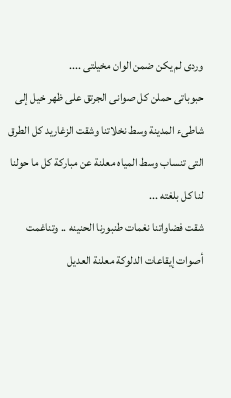وردى لم يكن ضمن الوان مخيلتى ....
حبوباتى حملن كل صوانى الجرتق على ظهر خيل إلى شاطىء المدينة وسط نخلاتنا وشقت الزغاريد كل الطرق التى تنساب وسط المياه معلنة عن مباركة كل ما حولنا لنا كل بلغته ...
شقت فضاواتنا نغمات طنبورنا الحنينه .. وتناغمت أصوات إيقاعات الدلوكة معلنة العديل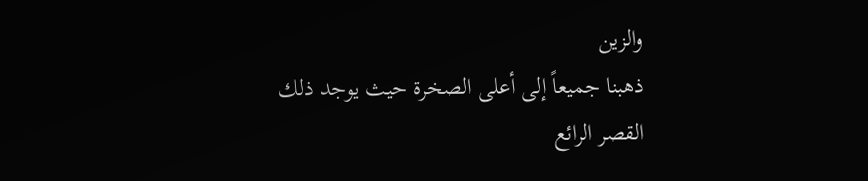والزين
ذهبنا جميعاً إلى أعلى الصخرة حيث يوجد ذلك القصر الرائع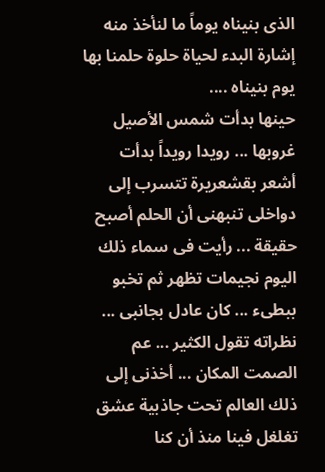الذى بنيناه يوماً ما لنأخذ منه إشارة البدء لحياة حلوة حلمنا بها يوم بنيناه ....
حينها بدأت شمس الأصيل غروبها ... رويدا رويداً بدأت أشعر بقشعريرة تتسرب إلى دواخلى تنبهنى أن الحلم أصبح حقيقة ... رأيت فى سماء ذلك اليوم نجيمات تظهر ثم تخبو ببطىء ... كان عادل بجانبى ... نظراته تقول الكثير ... عم الصمت المكان ... أخذنى إلى ذلك العالم تحت جاذبية عشق تغلغل فينا منذ أن كنا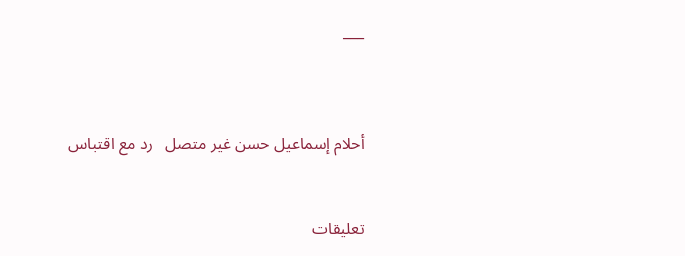___



أحلام إسماعيل حسن غير متصل   رد مع اقتباس


تعليقات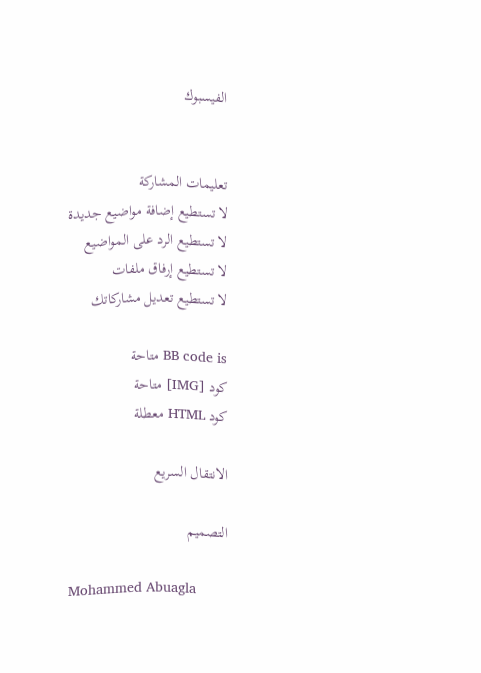الفيسبوك


تعليمات المشاركة
لا تستطيع إضافة مواضيع جديدة
لا تستطيع الرد على المواضيع
لا تستطيع إرفاق ملفات
لا تستطيع تعديل مشاركاتك

BB code is متاحة
كود [IMG] متاحة
كود HTML معطلة

الانتقال السريع

التصميم

Mohammed Abuagla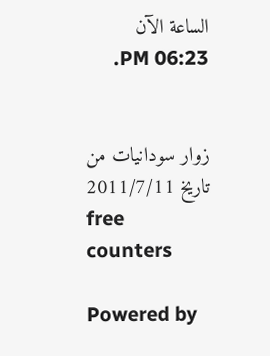الساعة الآن 06:23 PM.


زوار سودانيات من تاريخ 2011/7/11
free counters

Powered by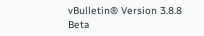vBulletin® Version 3.8.8 Beta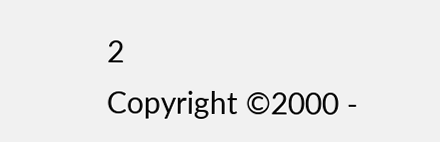2
Copyright ©2000 -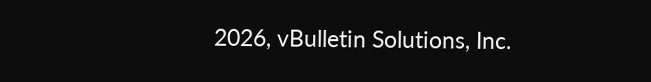2026, vBulletin Solutions, Inc.